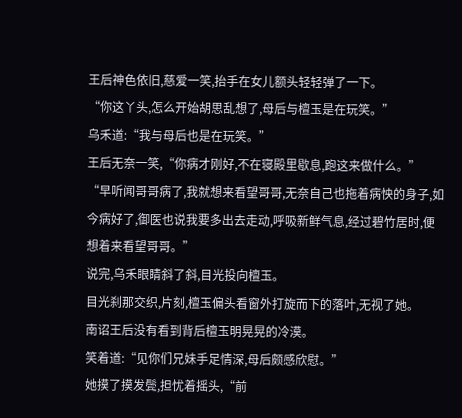王后神色依旧,慈爱一笑,抬手在女儿额头轻轻弹了一下。
“你这丫头,怎么开始胡思乱想了,母后与檀玉是在玩笑。”
乌禾道:“我与母后也是在玩笑。”
王后无奈一笑,“你病才刚好,不在寝殿里歇息,跑这来做什么。”
“早听闻哥哥病了,我就想来看望哥哥,无奈自己也拖着病怏的身子,如今病好了,御医也说我要多出去走动,呼吸新鲜气息,经过碧竹居时,便想着来看望哥哥。”
说完,乌禾眼睛斜了斜,目光投向檀玉。
目光刹那交织,片刻,檀玉偏头看窗外打旋而下的落叶,无视了她。
南诏王后没有看到背后檀玉明晃晃的冷漠。
笑着道:“见你们兄妹手足情深,母后颇感欣慰。”
她摸了摸发鬓,担忧着摇头,“前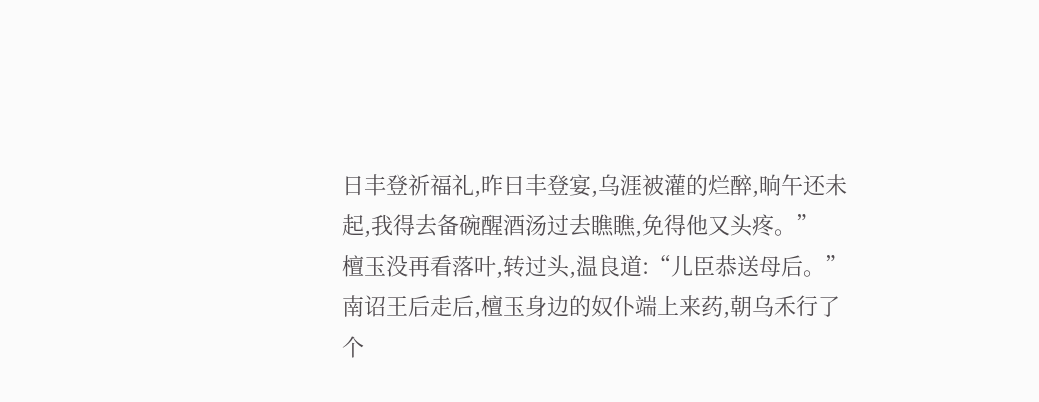日丰登祈福礼,昨日丰登宴,乌涯被灌的烂醉,晌午还未起,我得去备碗醒酒汤过去瞧瞧,免得他又头疼。”
檀玉没再看落叶,转过头,温良道:“儿臣恭送母后。”
南诏王后走后,檀玉身边的奴仆端上来药,朝乌禾行了个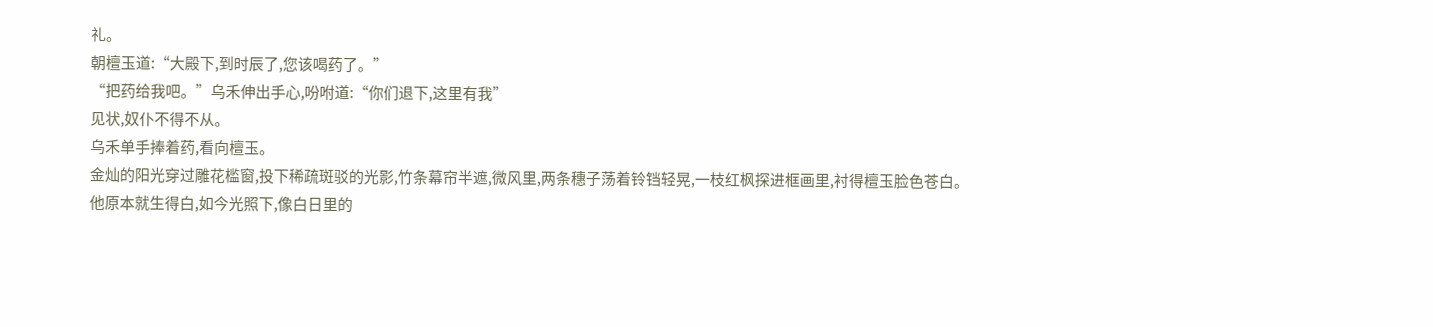礼。
朝檀玉道:“大殿下,到时辰了,您该喝药了。”
“把药给我吧。”乌禾伸出手心,吩咐道:“你们退下,这里有我”
见状,奴仆不得不从。
乌禾单手捧着药,看向檀玉。
金灿的阳光穿过雕花槛窗,投下稀疏斑驳的光影,竹条幕帘半遮,微风里,两条穗子荡着铃铛轻晃,一枝红枫探进框画里,衬得檀玉脸色苍白。
他原本就生得白,如今光照下,像白日里的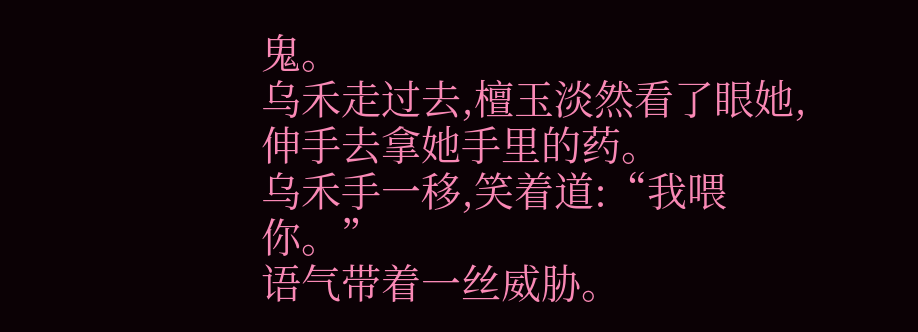鬼。
乌禾走过去,檀玉淡然看了眼她,伸手去拿她手里的药。
乌禾手一移,笑着道:“我喂你。”
语气带着一丝威胁。